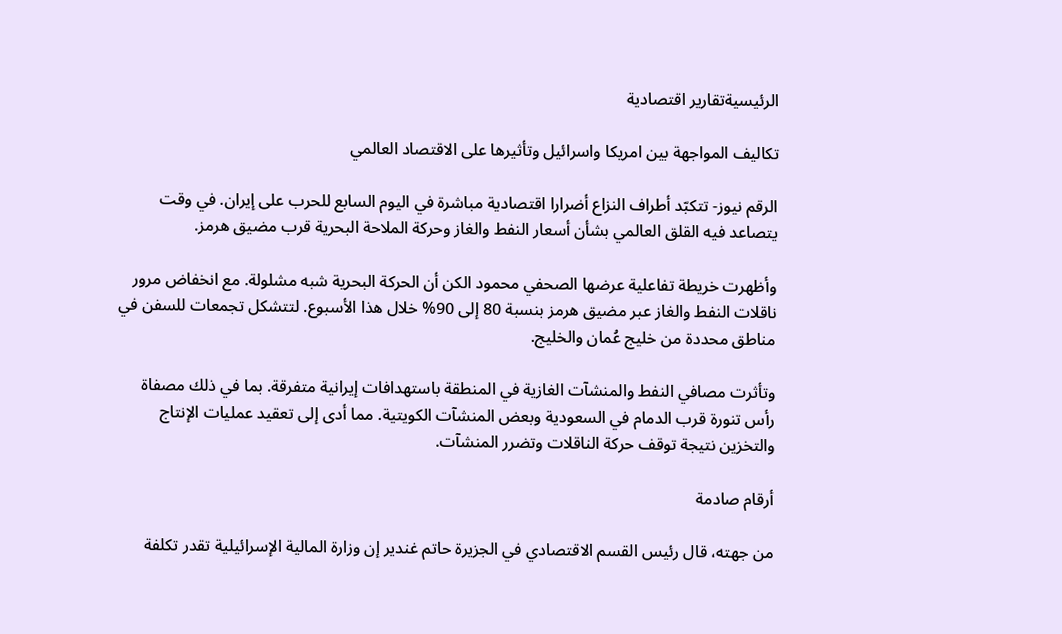الرئيسيةتقارير اقتصادية

تكاليف المواجهة بين امريكا واسرائيل وتأثيرها على الاقتصاد العالمي

الرقم نيوز- تتكبّد أطراف النزاع أضرارا اقتصادية مباشرة في اليوم السابع للحرب على إيران. في وقت يتصاعد فيه القلق العالمي بشأن أسعار النفط والغاز وحركة الملاحة البحرية قرب مضيق هرمز.

وأظهرت خريطة تفاعلية عرضها الصحفي محمود الكن أن الحركة البحرية شبه مشلولة. مع انخفاض مرور ناقلات النفط والغاز عبر مضيق هرمز بنسبة 80 إلى 90% خلال هذا الأسبوع. لتتشكل تجمعات للسفن في مناطق محددة من خليج عُمان والخليج.

وتأثرت مصافي النفط والمنشآت الغازية في المنطقة باستهدافات إيرانية متفرقة. بما في ذلك مصفاة رأس تنورة قرب الدمام في السعودية وبعض المنشآت الكويتية. مما أدى إلى تعقيد عمليات الإنتاج والتخزين نتيجة توقف حركة الناقلات وتضرر المنشآت.

أرقام صادمة

من جهته، قال رئيس القسم الاقتصادي في الجزيرة حاتم غندير إن وزارة المالية الإسرائيلية تقدر تكلفة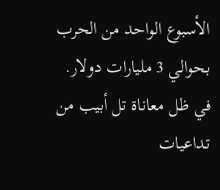الأسبوع الواحد من الحرب بحوالي 3 مليارات دولار. في ظل معاناة تل أبيب من تداعيات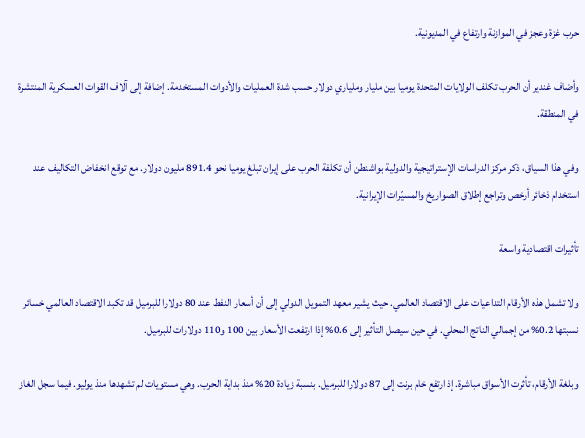حرب غزة وعجز في الموازنة وارتفاع في المديونية.

وأضاف غندير أن الحرب تكلف الولايات المتحدة يوميا بين مليار وملياري دولار حسب شدة العمليات والأدوات المستخدمة. إضافة إلى آلاف القوات العسكرية المنتشرة في المنطقة.

وفي هذا السياق، ذكر مركز الدراسات الإستراتيجية والدولية بواشنطن أن تكلفة الحرب على إيران تبلغ يوميا نحو 891.4 مليون دولار. مع توقع انخفاض التكاليف عند استخدام ذخائر أرخص وتراجع إطلاق الصواريخ والمسيّرات الإيرانية.

تأثيرات اقتصادية واسعة

ولا تشمل هذه الأرقام التداعيات على الاقتصاد العالمي. حيث يشير معهد التمويل الدولي إلى أن أسعار النفط عند 80 دولارا للبرميل قد تكبد الاقتصاد العالمي خسائر نسبتها 0.2% من إجمالي الناتج المحلي. في حين سيصل التأثير إلى 0.6% إذا ارتفعت الأسعار بين 100 و110 دولارات للبرميل.

وبلغة الأرقام، تأثرت الأسواق مباشرة. إذ ارتفع خام برنت إلى 87 دولارا للبرميل. بنسبة زيادة 20% منذ بداية الحرب. وهي مستويات لم تشهدها منذ يوليو. فيما سجل الغاز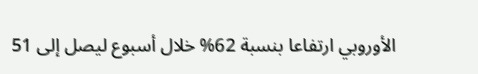الأوروبي ارتفاعا بنسبة 62% خلال أسبوع ليصل إلى 51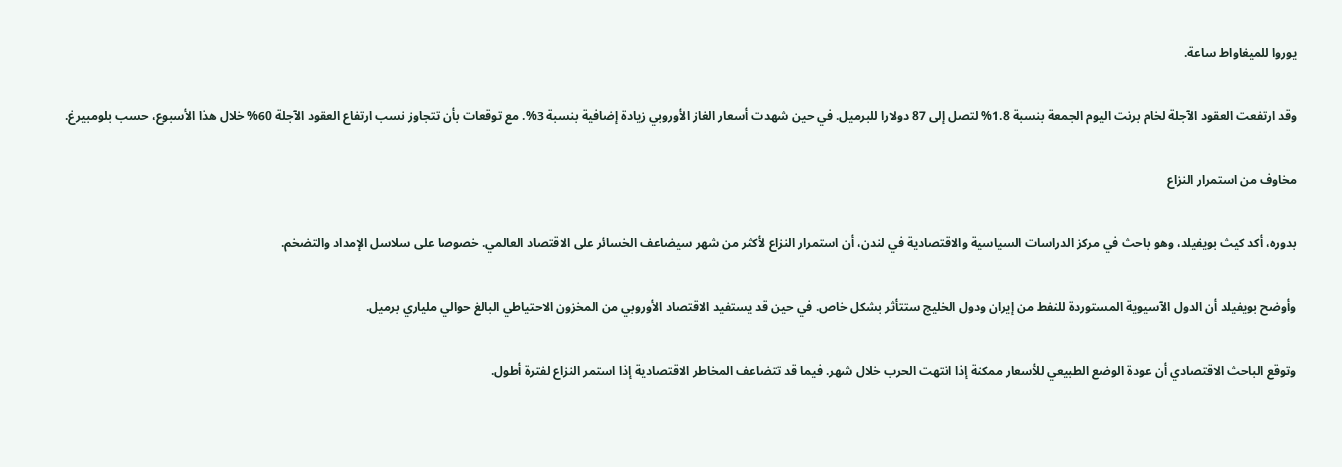يوروا للميغاواط ساعة.

وقد ارتفعت العقود الآجلة لخام برنت اليوم الجمعة بنسبة 1.8% لتصل إلى 87 دولارا للبرميل. في حين شهدت أسعار الغاز الأوروبي زيادة إضافية بنسبة 3%. مع توقعات بأن تتجاوز نسب ارتفاع العقود الآجلة 60% خلال هذا الأسبوع، حسب بلومبيرغ.

مخاوف من استمرار النزاع

بدوره، أكد كيث بويفيلد، وهو باحث في مركز الدراسات السياسية والاقتصادية في لندن، أن استمرار النزاع لأكثر من شهر سيضاعف الخسائر على الاقتصاد العالمي. خصوصا على سلاسل الإمداد والتضخم.

وأوضح بويفيلد أن الدول الآسيوية المستوردة للنفط من إيران ودول الخليج ستتأثر بشكل خاص. في حين قد يستفيد الاقتصاد الأوروبي من المخزون الاحتياطي البالغ حوالي ملياري برميل.

وتوقع الباحث الاقتصادي أن عودة الوضع الطبيعي للأسعار ممكنة إذا انتهت الحرب خلال شهر. فيما قد تتضاعف المخاطر الاقتصادية إذا استمر النزاع لفترة أطول.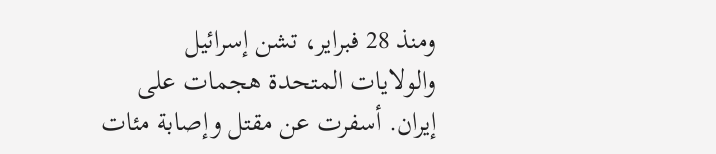ومنذ 28 فبراير، تشن إسرائيل والولايات المتحدة هجمات على إيران. أسفرت عن مقتل وإصابة مئات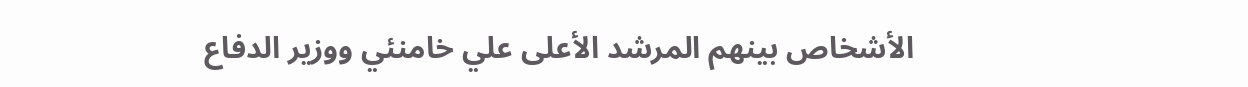الأشخاص بينهم المرشد الأعلى علي خامنئي ووزير الدفاع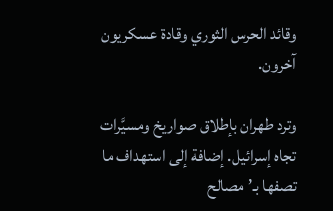وقائد الحرس الثوري وقادة عسكريون آخرون.

وترد طهران بإطلاق صواريخ ومسيَّرات تجاه إسرائيل. إضافة إلى استهداف ما تصفها بـ’مصالح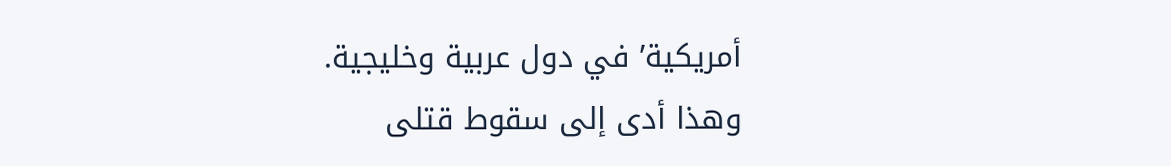أمريكية’ في دول عربية وخليجية. وهذا أدى إلى سقوط قتلى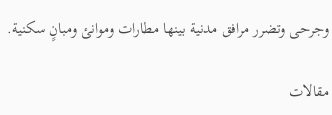وجرحى وتضرر مرافق مدنية بينها مطارات وموانئ ومبانٍ سكنية.

مقالات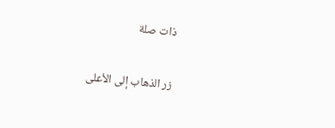ذات صلة

زر الذهاب إلى الأعلى